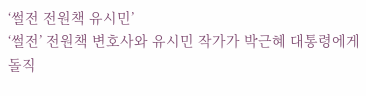‘썰전 전원책 유시민’
‘썰전’ 전원책 변호사와 유시민 작가가 박근혜 대통령에게 돌직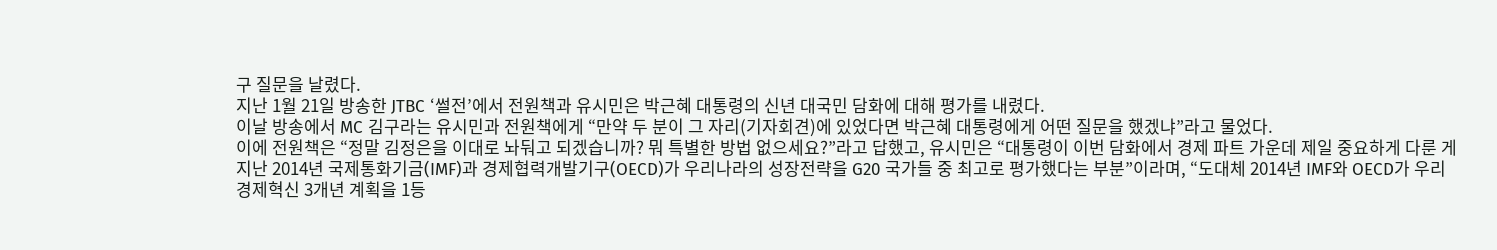구 질문을 날렸다.
지난 1월 21일 방송한 JTBC ‘썰전’에서 전원책과 유시민은 박근혜 대통령의 신년 대국민 담화에 대해 평가를 내렸다.
이날 방송에서 MC 김구라는 유시민과 전원책에게 “만약 두 분이 그 자리(기자회견)에 있었다면 박근혜 대통령에게 어떤 질문을 했겠냐”라고 물었다.
이에 전원책은 “정말 김정은을 이대로 놔둬고 되겠습니까? 뭐 특별한 방법 없으세요?”라고 답했고, 유시민은 “대통령이 이번 담화에서 경제 파트 가운데 제일 중요하게 다룬 게 지난 2014년 국제통화기금(IMF)과 경제협력개발기구(OECD)가 우리나라의 성장전략을 G20 국가들 중 최고로 평가했다는 부분”이라며, “도대체 2014년 IMF와 OECD가 우리 경제혁신 3개년 계획을 1등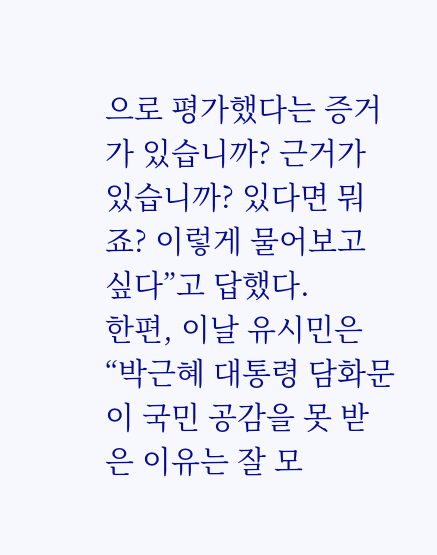으로 평가했다는 증거가 있습니까? 근거가 있습니까? 있다면 뭐죠? 이렇게 물어보고 싶다”고 답했다.
한편, 이날 유시민은 “박근혜 대통령 담화문이 국민 공감을 못 받은 이유는 잘 모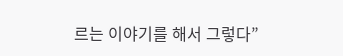르는 이야기를 해서 그렇다”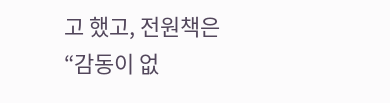고 했고, 전원책은 “감동이 없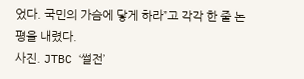었다. 국민의 가슴에 닿게 하라”고 각각 한 줄 논평을 내렸다.
사진. JTBC ‘썰전’